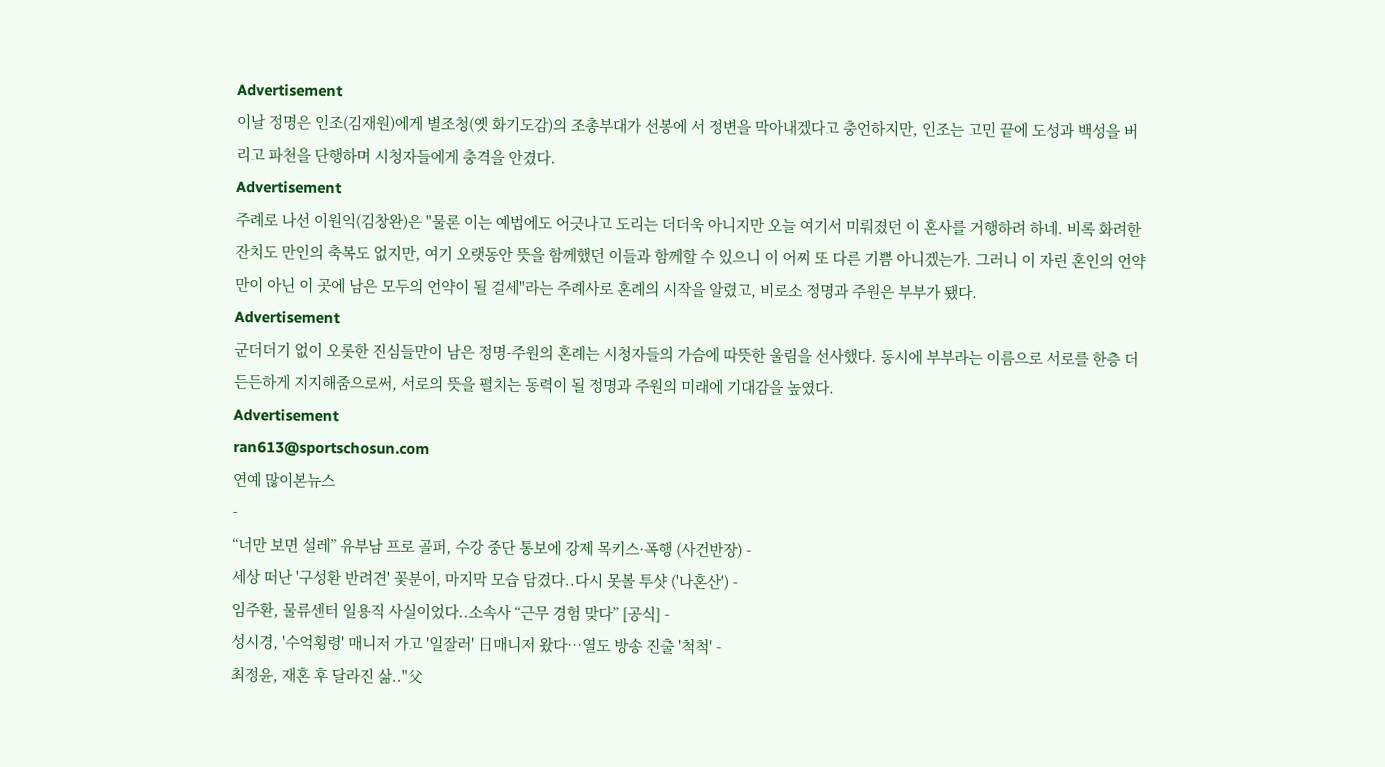Advertisement
이날 정명은 인조(김재원)에게 별조청(옛 화기도감)의 조총부대가 선봉에 서 정변을 막아내겠다고 충언하지만, 인조는 고민 끝에 도성과 백성을 버리고 파천을 단행하며 시청자들에게 충격을 안겼다.
Advertisement
주례로 나선 이원익(김창완)은 "물론 이는 예법에도 어긋나고 도리는 더더욱 아니지만 오늘 여기서 미뤄졌던 이 혼사를 거행하려 하네. 비록 화려한 잔치도 만인의 축복도 없지만, 여기 오랫동안 뜻을 함께했던 이들과 함께할 수 있으니 이 어찌 또 다른 기쁨 아니겠는가. 그러니 이 자린 혼인의 언약만이 아닌 이 곳에 남은 모두의 언약이 될 걸세"라는 주례사로 혼례의 시작을 알렸고, 비로소 정명과 주원은 부부가 됐다.
Advertisement
군더더기 없이 오롯한 진심들만이 남은 정명-주원의 혼례는 시청자들의 가슴에 따뜻한 울림을 선사했다. 동시에 부부라는 이름으로 서로를 한층 더 든든하게 지지해줌으로써, 서로의 뜻을 펼치는 동력이 될 정명과 주원의 미래에 기대감을 높였다.
Advertisement
ran613@sportschosun.com
연예 많이본뉴스
-
“너만 보면 설레” 유부남 프로 골퍼, 수강 중단 통보에 강제 목키스·폭행 (사건반장) -
세상 떠난 '구성환 반려견' 꽃분이, 마지막 모습 담겼다..다시 못볼 투샷 ('나혼산') -
임주환, 물류센터 일용직 사실이었다..소속사 “근무 경험 맞다” [공식] -
성시경, '수억횡령' 매니저 가고 '일잘러' 日매니저 왔다…열도 방송 진출 '척척' -
최정윤, 재혼 후 달라진 삶.."父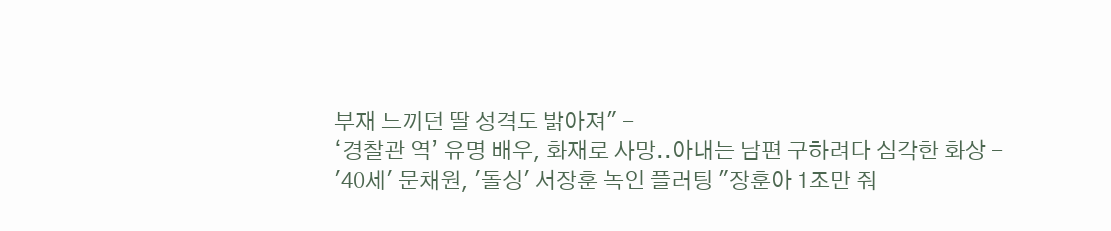부재 느끼던 딸 성격도 밝아져" -
‘경찰관 역’ 유명 배우, 화재로 사망..아내는 남편 구하려다 심각한 화상 -
'40세' 문채원, '돌싱' 서장훈 녹인 플러팅 "장훈아 1조만 줘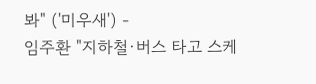봐" ('미우새') -
임주환 "지하철·버스 타고 스케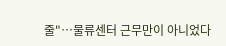줄"…물류센터 근무만이 아니었다